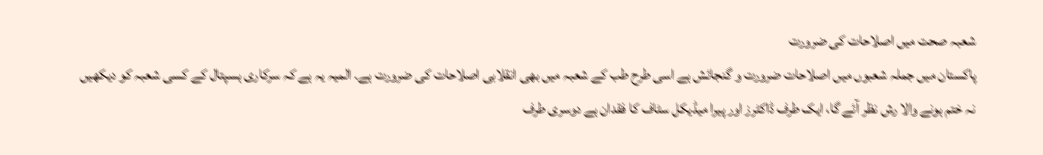شعبہ صحت میں اصلاحات کی ضرورت
پاکستان میں جملہ شعبوں میں اصلاحات ضرورت و گنجائش ہے اسی طرح طب کے شعبہ میں بھی انقلابی اصلاحات کی ضرورت ہے۔ المیہ یہ ہے کہ سرکاری ہسپتال کے کسی شعبہ کو دیکھیں نہ ختم ہونے والا رش نظر آئے گا، ایک طرف ڈاکٹرز اور پیرا میڈیکل سٹاف کا فقدان ہے دوسری طرف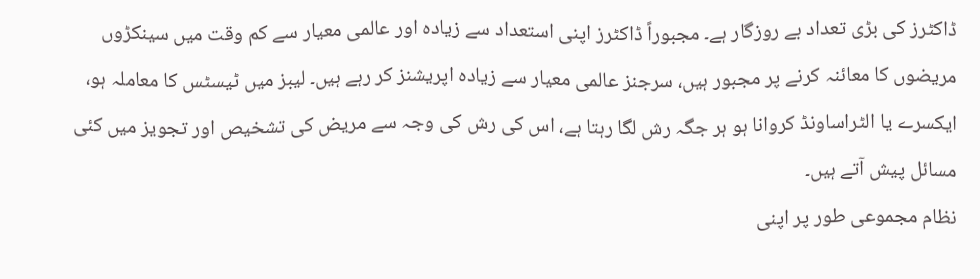ڈاکٹرز کی بڑی تعداد بے روزگار ہے۔ مجبوراً ڈاکٹرز اپنی استعداد سے زیادہ اور عالمی معیار سے کم وقت میں سینکڑوں مریضوں کا معائنہ کرنے پر مجبور ہیں، سرجنز عالمی معیار سے زیادہ اپریشنز کر رہے ہیں۔ لیبز میں ٹیسٹس کا معاملہ ہو، ایکسرے یا الٹراساونڈ کروانا ہو ہر جگہ رش لگا رہتا ہے، اس کی رش کی وجہ سے مریض کی تشخیص اور تجویز میں کئی مسائل پیش آتے ہیں۔
نظام مجموعی طور پر اپنی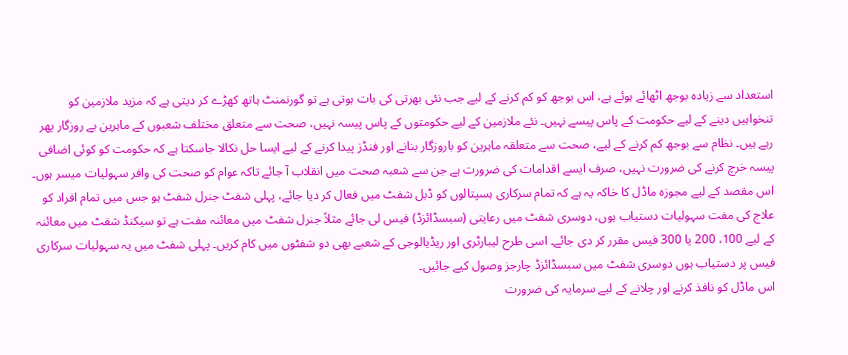استعداد سے زیادہ بوجھ اٹھائے ہوئے ہے، اس بوجھ کو کم کرنے کے لیے جب نئی بھرتی کی بات ہوتی ہے تو گورنمنٹ ہاتھ کھڑے کر دیتی ہے کہ مزید ملازمین کو تنخواہیں دینے کے لیے حکومت کے پاس پیسے نہیں۔ نئے ملازمین کے لیے حکومتوں کے پاس پیسہ نہیں، صحت سے متعلق مختلف شعبوں کے ماہرین بے روزگار پھر رہے ہیں۔ نظام سے بوجھ کم کرنے کے لیے، صحت سے متعلقہ ماہرین کو باروزگار بنانے اور فنڈز پیدا کرنے کے لیے ایسا حل نکالا جاسکتا ہے کہ حکومت کو کوئی اضافی پیسہ خرچ کرنے کی ضرورت نہیں، صرف ایسے اقدامات کی ضرورت ہے جن سے شعبہ صحت میں انقلاب آ جائے تاکہ عوام کو صحت کی وافر سہولیات میسر ہوں۔
اس مقصد کے لیے مجوزہ ماڈل کا خاکہ یہ ہے کہ تمام سرکاری ہسپتالوں کو ڈبل شفٹ میں فعال کر دیا جائے، پہلی شفٹ جنرل شفٹ ہو جس میں تمام افراد کو علاج کی مفت سہولیات دستیاب ہوں، دوسری شفٹ میں رعایتی (سبسڈائزڈ) فیس لی جائے مثلاً جنرل شفٹ میں معائنہ مفت ہے تو سیکنڈ شفٹ میں معائنہ کے لیے 100، 200 یا 300 فیس مقرر کر دی جائے۔ اسی طرح لیبارٹری اور ریڈیالوجی کے شعبے بھی دو شفٹوں میں کام کریں۔ پہلی شفٹ میں یہ سہولیات سرکاری فیس پر دستیاب ہوں دوسری شفٹ میں سبسڈائزڈ چارجز وصول کیے جائیں۔
اس ماڈل کو نافذ کرنے اور چلانے کے لیے سرمایہ کی ضرورت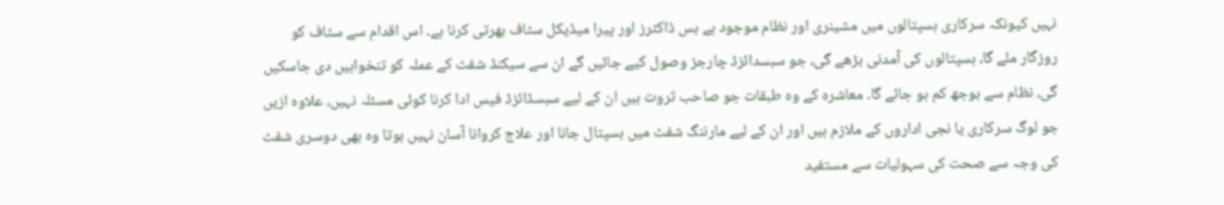نہیں کیونکہ سرکاری ہسپتالوں میں مشینری اور نظام موجود ہے بس ڈاکٹرز اور پیرا میڈیکل سٹاف بھرتی کرنا ہے۔ اس اقدام سے سٹاف کو روزگار ملے گا، ہسپتالوں کی آمدنی بڑھے گی، جو سبسدائزڈ چارجز وصول کیے جائیں گے ان سے سیکنڈ شفٹ کے عملہ کو تنخواہیں دی جاسکیں گی، نظام سے بوجھ کم ہو جائے گا۔ معاشرہ کے وہ طبقات جو صاحب ثروت ہیں ان کے لیے سبسڈائزڈ فیس ادا کرنا کوئی مسئلہ نہیں، علاوہ ازیں جو لوگ سرکاری یا نجی اداروں کے ملازم ہیں اور ان کے لیے مارننگ شفٹ میں ہسپتال جانا اور علاج کروانا آسان نہیں ہوتا وہ بھی دوسری شفٹ کی وجہ سے صحت کی سہولیات سے مستفید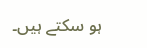ہو سکتے ہیں۔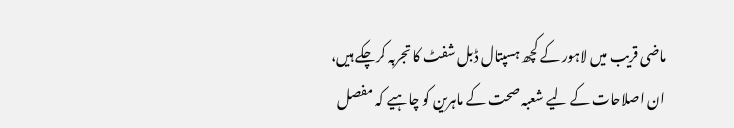ماضی قریب میں لاہور کے کچھ ہسپتال ڈبل شفٹ کا تجربہ کرچکے ہیں، ان اصلاحات کے لیے شعبہ صحت کے ماہرین کو چاہیے کہ مفصل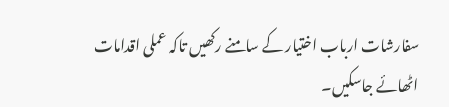سفارشات ارباب اختیار کے سامنے رکھیں تاکہ عملی اقدامات اٹھائے جاسکیں۔